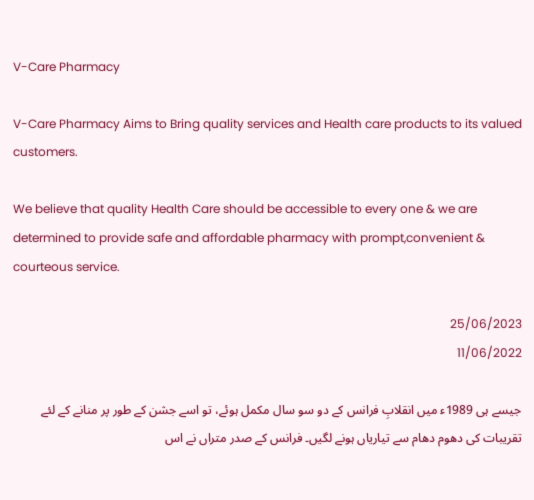V-Care Pharmacy

V-Care Pharmacy Aims to Bring quality services and Health care products to its valued customers.

We believe that quality Health Care should be accessible to every one & we are determined to provide safe and affordable pharmacy with prompt,convenient & courteous service.

25/06/2023
11/06/2022

جیسے ہی 1989ء میں انقلابِ فرانس کے دو سو سال مکمل ہوئے، تو اسے جشن کے طور پر منانے کے لئے تقریبات کی دھوم دھام سے تیاریاں ہونے لگیں۔ فرانس کے صدر متراں نے اس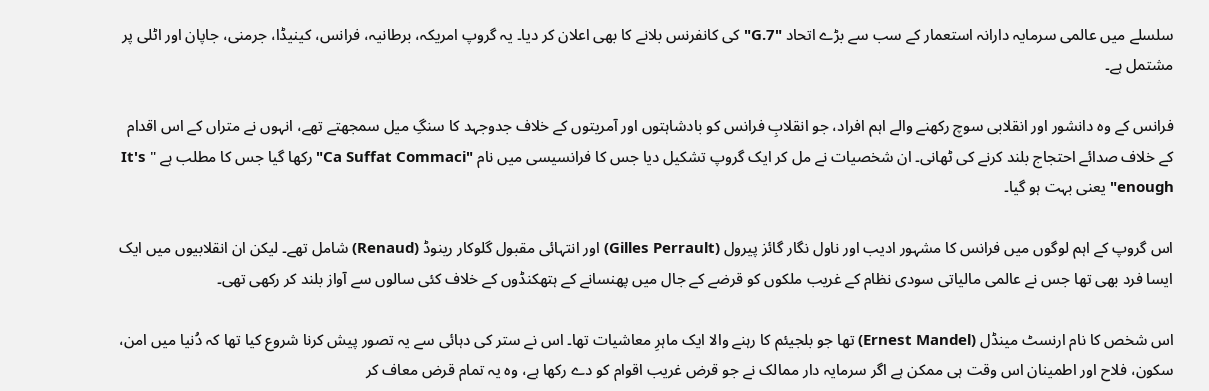سلسلے میں عالمی سرمایہ دارانہ استعمار کے سب سے بڑے اتحاد "G.7" کی کانفرنس بلانے کا بھی اعلان کر دیا۔ یہ گروپ امریکہ، برطانیہ، فرانس، کینیڈا، جرمنی، جاپان اور اٹلی پر مشتمل ہے۔

فرانس کے وہ دانشور اور انقلابی سوچ رکھنے والے اہم افراد، جو انقلابِ فرانس کو بادشاہتوں اور آمریتوں کے خلاف جدوجہد کا سنگِ میل سمجھتے تھے، انہوں نے متراں کے اس اقدام کے خلاف صدائے احتجاج بلند کرنے کی ٹھانی۔ ان شخصیات نے مل کر ایک گروپ تشکیل دیا جس کا فرانسیسی میں نام "Ca Suffat Commaci" رکھا گیا جس کا مطلب ہے " It's enough" یعنی بہت ہو گیا۔

اس گروپ کے اہم لوگوں میں فرانس کا مشہور ادیب اور ناول نگار گائز پیرول (Gilles Perrault) اور انتہائی مقبول گلوکار رینوڈ (Renaud) شامل تھے۔ لیکن ان انقلابیوں میں ایک ایسا فرد بھی تھا جس نے عالمی مالیاتی سودی نظام کے غریب ملکوں کو قرضے کے جال میں پھنسانے کے ہتھکنڈوں کے خلاف کئی سالوں سے آواز بلند کر رکھی تھی۔

اس شخص کا نام ارنسٹ مینڈل (Ernest Mandel) تھا جو بلجیئم کا رہنے والا ایک ماہرِ معاشیات تھا۔ اس نے ستر کی دہائی سے یہ تصور پیش کرنا شروع کیا تھا کہ دُنیا میں امن، سکون، فلاح اور اطمینان اس وقت ہی ممکن ہے اگر سرمایہ دار ممالک نے جو قرض غریب اقوام کو دے رکھا ہے، وہ یہ تمام قرض معاف کر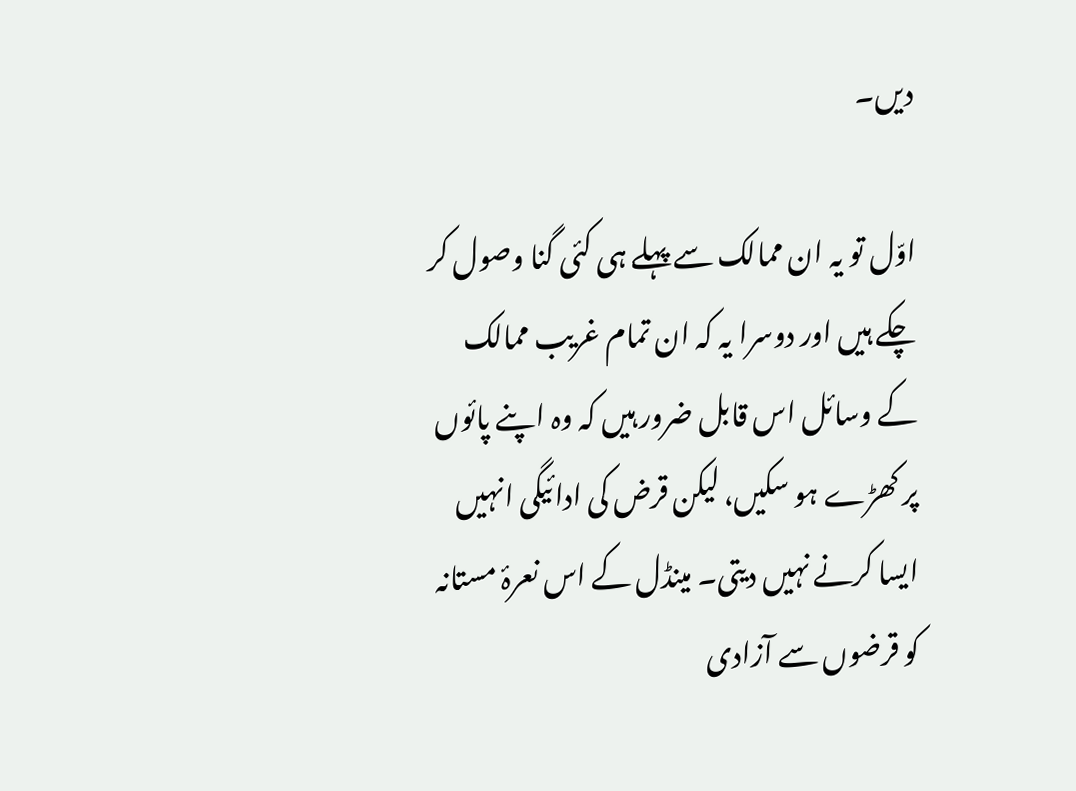دیں۔

اوّل تو یہ ان ممالک سے پہلے ہی کئی گنا وصول کر چکے ہیں اور دوسرا یہ کہ ان تمام غریب ممالک کے وسائل اس قابل ضرور ہیں کہ وہ اپنے پائوں پر کھڑے ہو سکیں، لیکن قرض کی ادائیگی انہیں ایسا کرنے نہیں دیتی۔ مینڈل کے اس نعرۂ مستانہ کو قرضوں سے آزادی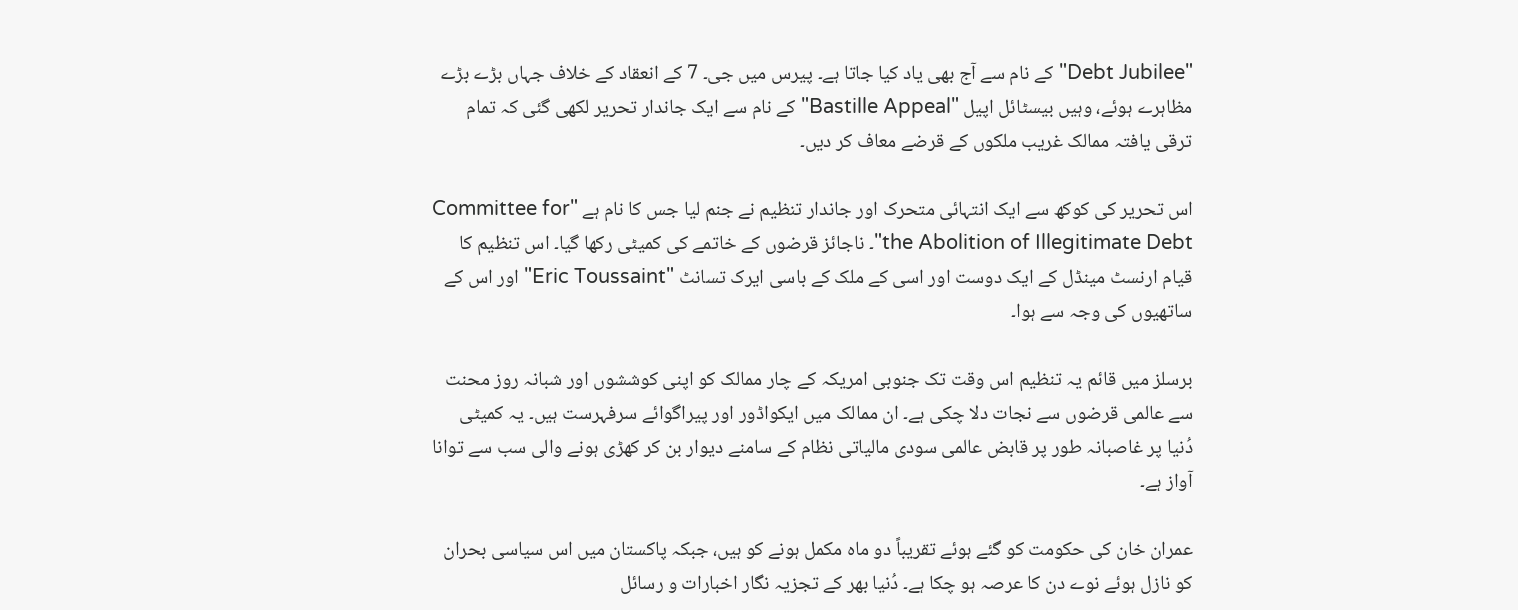"Debt Jubilee" کے نام سے آج بھی یاد کیا جاتا ہے۔ پیرس میں جی۔ 7 کے انعقاد کے خلاف جہاں بڑے بڑے مظاہرے ہوئے، وہیں بیسٹائل اپیل "Bastille Appeal" کے نام سے ایک جاندار تحریر لکھی گئی کہ تمام ترقی یافتہ ممالک غریب ملکوں کے قرضے معاف کر دیں۔

اس تحریر کی کوکھ سے ایک انتہائی متحرک اور جاندار تنظیم نے جنم لیا جس کا نام ہے "Committee for the Abolition of Illegitimate Debt"۔ ناجائز قرضوں کے خاتمے کی کمیٹی رکھا گیا۔ اس تنظیم کا قیام ارنسٹ مینڈل کے ایک دوست اور اسی کے ملک کے باسی ایرک تسانٹ "Eric Toussaint" اور اس کے ساتھیوں کی وجہ سے ہوا۔

برسلز میں قائم یہ تنظیم اس وقت تک جنوبی امریکہ کے چار ممالک کو اپنی کوششوں اور شبانہ روز محنت سے عالمی قرضوں سے نجات دلا چکی ہے۔ ان ممالک میں ایکواڈور اور پیراگوائے سرفہرست ہیں۔ یہ کمیٹی دُنیا پر غاصبانہ طور پر قابض عالمی سودی مالیاتی نظام کے سامنے دیوار بن کر کھڑی ہونے والی سب سے توانا آواز ہے۔

عمران خان کی حکومت کو گئے ہوئے تقریباً دو ماہ مکمل ہونے کو ہیں، جبکہ پاکستان میں اس سیاسی بحران کو نازل ہوئے نوے دن کا عرصہ ہو چکا ہے۔ دُنیا بھر کے تجزیہ نگار اخبارات و رسائل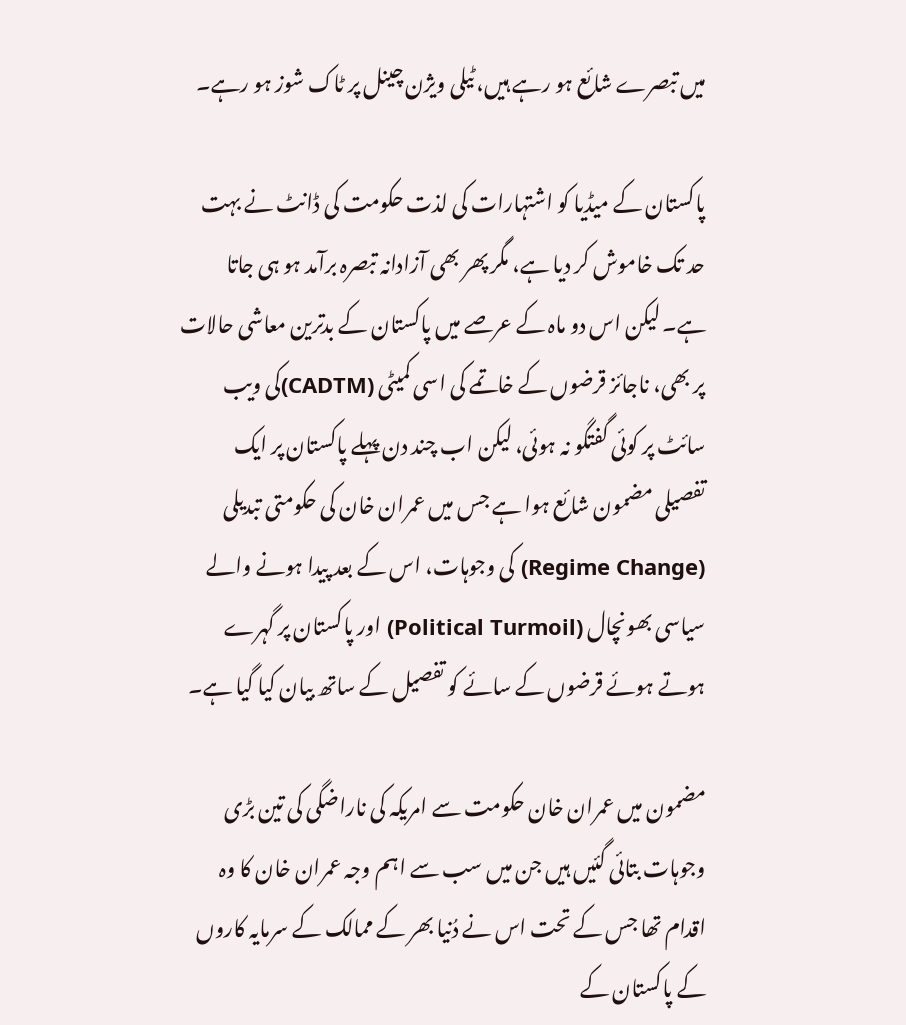میں تبصرے شائع ہو رہے ہیں، ٹیلی ویژن چینل پر ٹاک شوز ہو رہے۔

پاکستان کے میڈیا کو اشتہارات کی لذت حکومت کی ڈانٹ نے بہت حد تک خاموش کر دیا ہے، مگر پھر بھی آزادانہ تبصرہ برآمد ہو ہی جاتا ہے۔ لیکن اس دو ماہ کے عرصے میں پاکستان کے بدترین معاشی حالات پر بھی، ناجائز قرضوں کے خاتمے کی اسی کمیٹی (CADTM)کی ویب سائٹ پر کوئی گفتگو نہ ہوئی، لیکن اب چند دن پہلے پاکستان پر ایک تفصیلی مضمون شائع ہوا ہے جس میں عمران خان کی حکومتی تبدیلی (Regime Change) کی وجوہات، اس کے بعد پیدا ہونے والے سیاسی بھونچال (Political Turmoil) اور پاکستان پر گہرے ہوتے ہوئے قرضوں کے سائے کو تفصیل کے ساتھ بیان کیا گیا ہے۔

مضمون میں عمران خان حکومت سے امریکہ کی ناراضگی کی تین بڑی وجوہات بتائی گئیں ہیں جن میں سب سے اہم وجہ عمران خان کا وہ اقدام تھا جس کے تحت اس نے دُنیا بھر کے ممالک کے سرمایہ کاروں کے پاکستان کے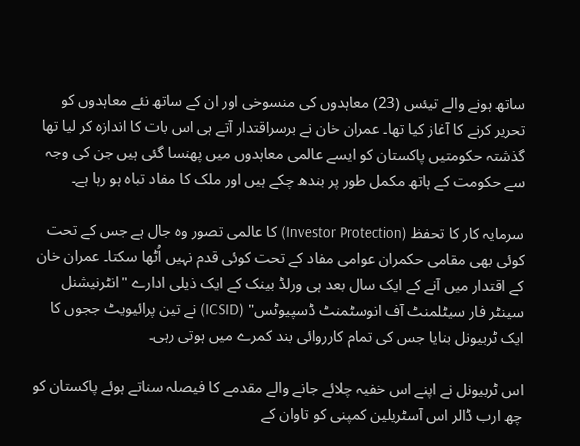ساتھ ہونے والے تیئس (23) معاہدوں کی منسوخی اور ان کے ساتھ نئے معاہدوں کو تحریر کرنے کا آغاز کیا تھا۔ عمران خان نے برسراقتدار آتے ہی اس بات کا اندازہ کر لیا تھا گذشتہ حکومتیں پاکستان کو ایسے عالمی معاہدوں میں پھنسا گئی ہیں جن کی وجہ سے حکومت کے ہاتھ مکمل طور پر بندھ چکے ہیں اور ملک کا مفاد تباہ ہو رہا ہے۔

سرمایہ کار کا تحفظ (Investor Protection) کا عالمی تصور وہ جال ہے جس کے تحت کوئی بھی مقامی حکمران عوامی مفاد کے تحت کوئی قدم نہیں اُٹھا سکتا۔ عمران خان کے اقتدار میں آنے کے ایک سال بعد ہی ورلڈ بینک کے ایک ذیلی ادارے "انٹرنیشنل سینٹر فار سیٹلمنٹ آف انوسٹمنٹ ڈسپیوٹس" (ICSID) نے تین پرائیویٹ ججوں کا ایک ٹربیونل بنایا جس کی تمام کارروائی بند کمرے میں ہوتی رہی۔

اس ٹربیونل نے اپنے اس خفیہ چلائے جانے والے مقدمے کا فیصلہ سناتے ہوئے پاکستان کو چھ ارب ڈالر اس آسٹریلین کمپنی کو تاوان کے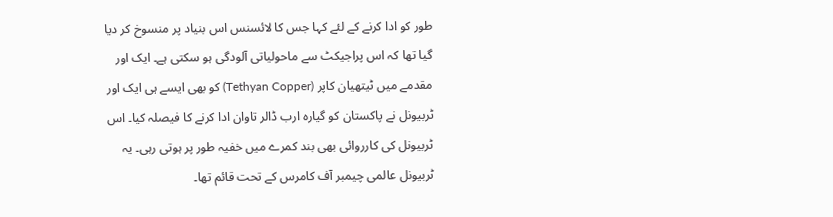طور کو ادا کرنے کے لئے کہا جس کا لائسنس اس بنیاد پر منسوخ کر دیا گیا تھا کہ اس پراجیکٹ سے ماحولیاتی آلودگی ہو سکتی ہے۔ ایک اور مقدمے میں ٹیتھیان کاپر (Tethyan Copper) کو بھی ایسے ہی ایک اور ٹربیونل نے پاکستان کو گیارہ ارب ڈالر تاوان ادا کرنے کا فیصلہ کیا۔ اس ٹربیونل کی کارروائی بھی بند کمرے میں خفیہ طور پر ہوتی رہی۔ یہ ٹربیونل عالمی چیمبر آف کامرس کے تحت قائم تھا۔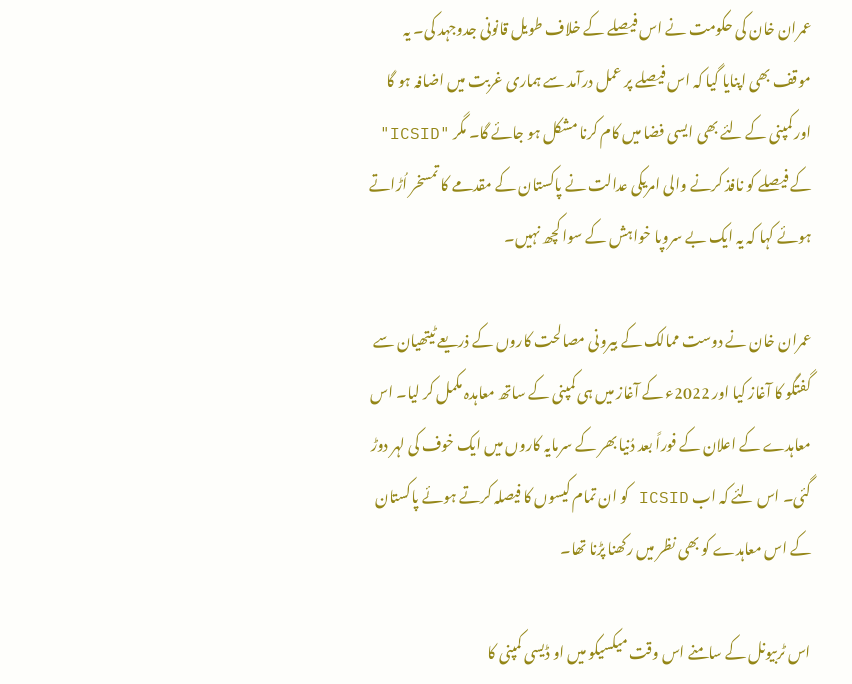عمران خان کی حکومت نے اس فیصلے کے خلاف طویل قانونی جدوجہد کی۔ یہ موقف بھی اپنایا گیا کہ اس فیصلے پر عمل درآمد سے ہماری غربت میں اضافہ ہو گا اور کمپنی کے لئے بھی ایسی فضا میں کام کرنا مشکل ہو جائے گا۔ مگر "ICSID" کے فیصلے کو نافذ کرنے والی امریکی عدالت نے پاکستان کے مقدمے کا تمسخر اُڑاتے ہوئے کہا کہ یہ ایک بے سروپا خواہش کے سوا کچھ نہیں۔

عمران خان نے دوست ممالک کے بیرونی مصالحت کاروں کے ذریعے ٹیتھیان سے گفتگو کا آغاز کیا اور 2022ء کے آغاز میں ہی کمپنی کے ساتھ معاہدہ مکمل کر لیا۔ اس معاہدے کے اعلان کے فوراً بعد دُنیا بھر کے سرمایہ کاروں میں ایک خوف کی لہر دوڑ گئی۔ اس لئے کہ اب ICSID کو ان تمام کیسوں کا فیصلہ کرتے ہوئے پاکستان کے اس معاہدے کو بھی نظر میں رکھنا پڑنا تھا۔

اس ٹربیونل کے سامنے اس وقت میکسیکو میں او ڈیسی کمپنی کا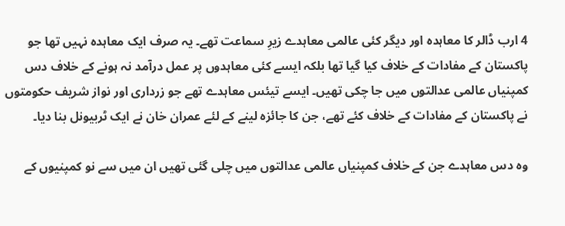4 ارب ڈالر کا معاہدہ اور دیگر کئی عالمی معاہدے زیرِ سماعت تھے۔ یہ صرف ایک معاہدہ نہیں تھا جو پاکستان کے مفادات کے خلاف کیا گیا تھا بلکہ ایسے کئی معاہدوں پر عمل درآمد نہ ہونے کے خلاف دس کمپنیاں عالمی عدالتوں میں جا چکی تھیں۔ ایسے تیئس معاہدے تھے جو زرداری اور نواز شریف حکومتوں نے پاکستان کے مفادات کے خلاف کئے تھے، جن کا جائزہ لینے کے لئے عمران خان نے ایک ٹربیونل بنا دیا۔

وہ دس معاہدے جن کے خلاف کمپنیاں عالمی عدالتوں میں چلی گئی تھیں ان میں سے نو کمپنیوں کے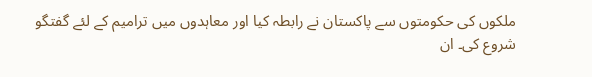ملکوں کی حکومتوں سے پاکستان نے رابطہ کیا اور معاہدوں میں ترامیم کے لئے گفتگو شروع کی۔ ان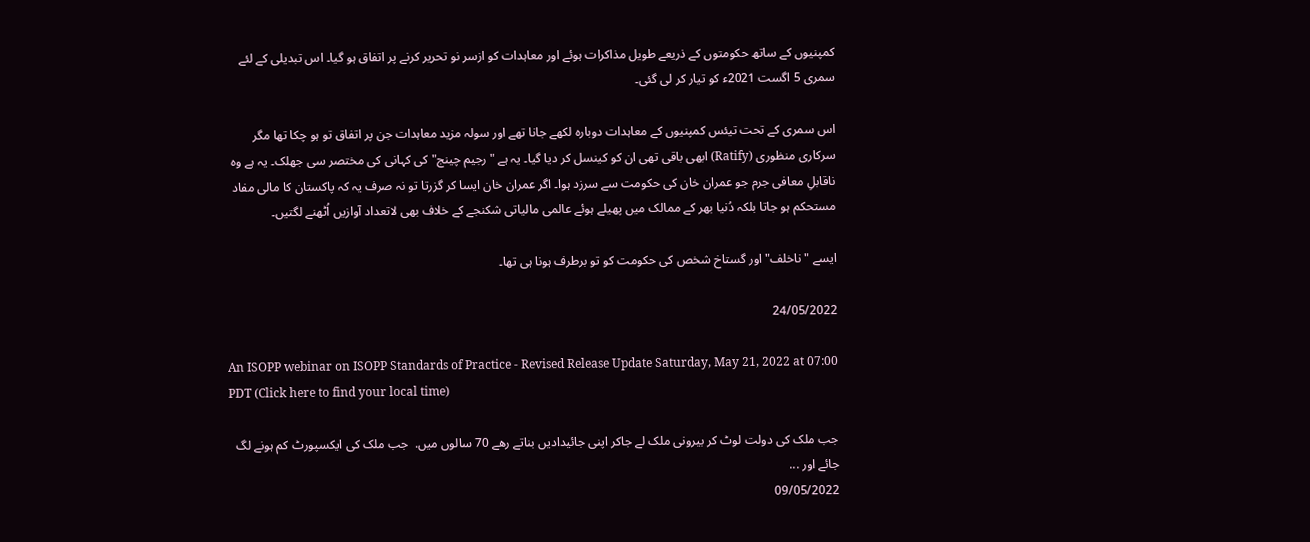کمپنیوں کے ساتھ حکومتوں کے ذریعے طویل مذاکرات ہوئے اور معاہدات کو ازسر نو تحریر کرنے پر اتفاق ہو گیا۔ اس تبدیلی کے لئے سمری 5 اگست 2021ء کو تیار کر لی گئی۔

اس سمری کے تحت تیئس کمپنیوں کے معاہدات دوبارہ لکھے جانا تھے اور سولہ مزید معاہدات جن پر اتفاق تو ہو چکا تھا مگر سرکاری منظوری (Ratify) ابھی باقی تھی ان کو کینسل کر دیا گیا۔ یہ ہے "رجیم چینج" کی کہانی کی مختصر سی جھلک۔ یہ ہے وہ ناقابلِ معافی جرم جو عمران خان کی حکومت سے سرزد ہوا۔ اگر عمران خان ایسا کر گزرتا تو نہ صرف یہ کہ پاکستان کا مالی مفاد مستحکم ہو جاتا بلکہ دُنیا بھر کے ممالک میں پھیلے ہوئے عالمی مالیاتی شکنجے کے خلاف بھی لاتعداد آوازیں اُٹھنے لگتیں۔

ایسے "ناخلف" اور گستاخ شخص کی حکومت کو تو برطرف ہونا ہی تھا۔

24/05/2022

An ISOPP webinar on ISOPP Standards of Practice - Revised Release Update Saturday, May 21, 2022 at 07:00 PDT (Click here to find your local time)

جب ملک کی دولت لوٹ کر بیرونی ملک لے جاکر اپنی جائیدادیں بناتے رھے 70 سالوں میں.  جب ملک کی ایکسپورٹ کم ہونے لگ جائے اور ...
09/05/2022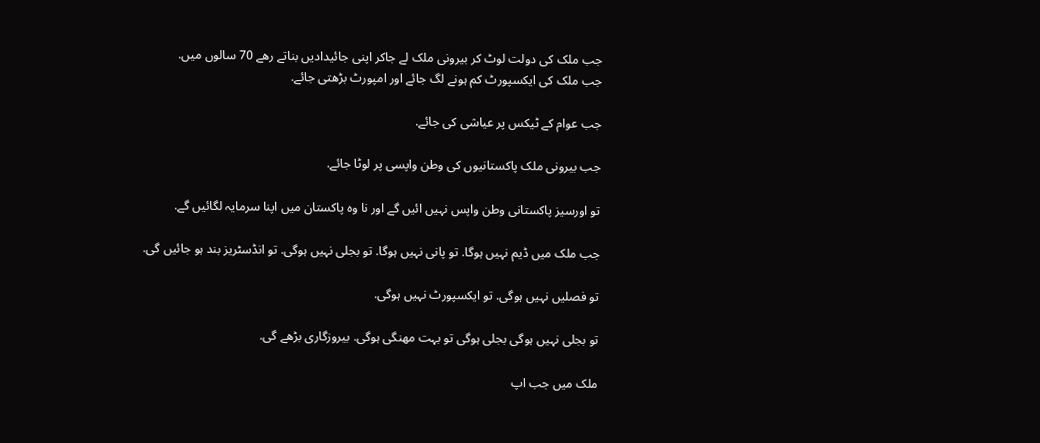جب ملک کی دولت لوٹ کر بیرونی ملک لے جاکر اپنی جائیدادیں بناتے رھے 70 سالوں میں.
جب ملک کی ایکسپورٹ کم ہونے لگ جائے اور امپورٹ بڑھتی جائے.

جب عوام کے ٹیکس پر عیاشی کی جائے.

جب بیرونی ملک پاکستانیوں کی وطن واپسی پر لوٹا جائے.

تو اورسیز پاکستانی وطن واپس نہیں ائیں گے اور نا وہ پاکستان میں اپنا سرمایہ لگائیں گے.

جب ملک میں ڈیم نہیں ہوگا. تو پانی نہیں ہوگا. تو بجلی نہیں ہوگی. تو انڈسٹریز بند ہو جائیں گی.

تو فصلیں نہیں ہوگی. تو ایکسپورٹ نہیں ہوگی.

تو بجلی نہیں ہوگی بجلی ہوگی تو بہت مھنگی ہوگی. بیروزگاری بڑھے گی.

ملک میں جب اپ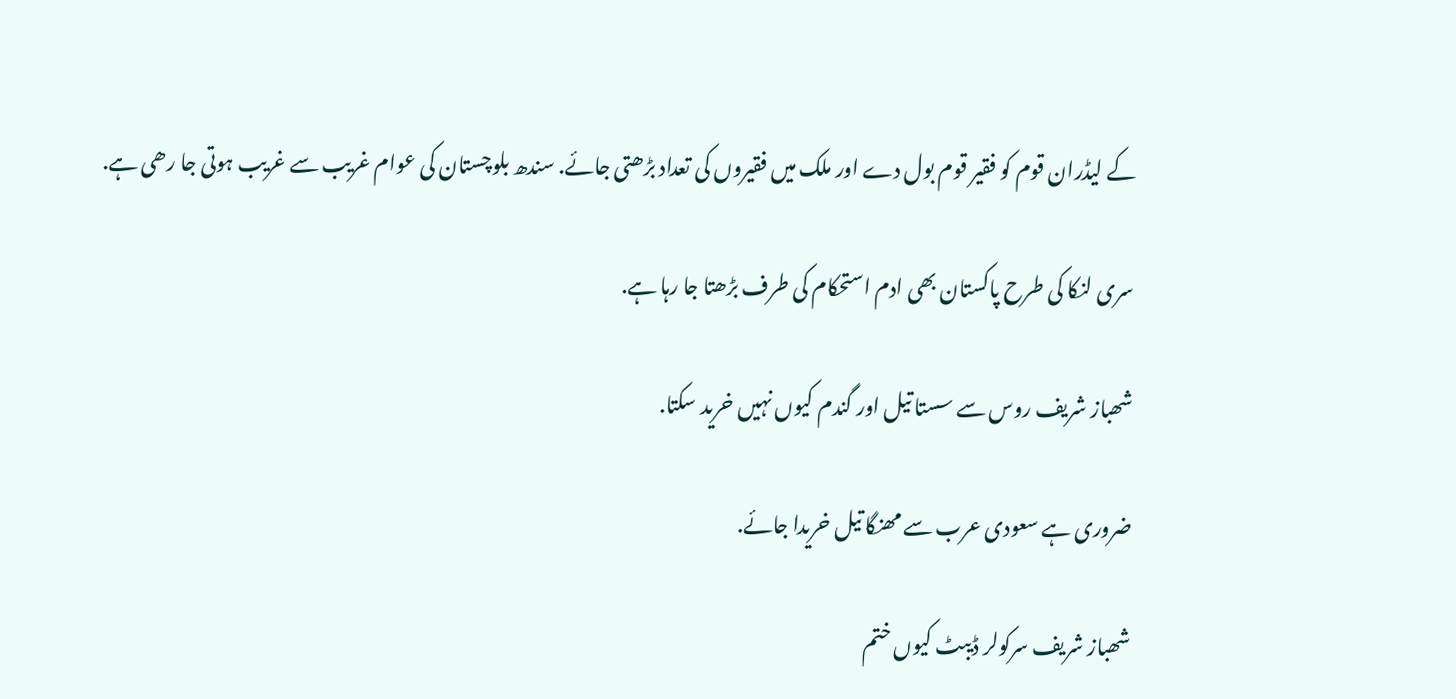کے لیڈران قوم کو فقیر قوم بول دے اور ملک میں فقیروں کی تعداد بڑھتی جائے. سندھ بلوچستان کی عوام غریب سے غریب ہوتی جا رھی ہے.

سری لنکا کی طرح پاکستان بھی ادم استحکام کی طرف بڑھتا جا رہا ہے.

شھباز شریف روس سے سستا تیل اور گندم کیوں نہیں خرید سکتا.

ضروری ہے سعودی عرب سے مھنگا تیل خریدا جائے.

شھباز شریف سرکولر ڈیبٹ کیوں ختم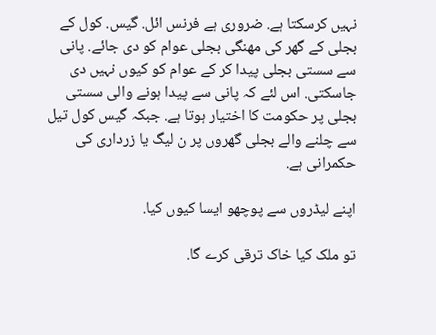نہیں کرسکتا ہے. ضروری ہے فرنس ائل. گیس. کول کے بجلی کے گھر کی مھنگی بجلی عوام کو دی جائے. پانی سے سستی بجلی پیدا کر کے عوام کو کیوں نہیں دی جاسکتی. اس لئے کہ پانی سے پیدا ہونے والی سستی بجلی پر حکومت کا اختیار ہوتا ہے. جبکہ گیس کول تیل سے چلنے والے بجلی گھروں پر ن لیگ یا زرداری کی حکمرانی ہے.

اپنے لیڈروں سے پوچھو ایسا کیوں کیا.

تو ملک کیا خاک ترقی کرے گا.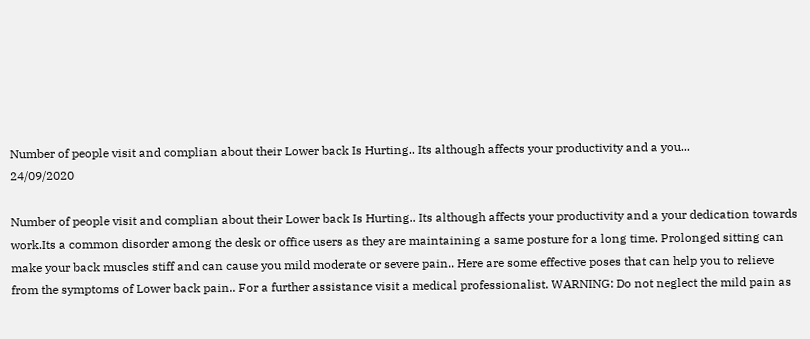Number of people visit and complian about their Lower back Is Hurting.. Its although affects your productivity and a you...
24/09/2020

Number of people visit and complian about their Lower back Is Hurting.. Its although affects your productivity and a your dedication towards work.Its a common disorder among the desk or office users as they are maintaining a same posture for a long time. Prolonged sitting can make your back muscles stiff and can cause you mild moderate or severe pain.. Here are some effective poses that can help you to relieve from the symptoms of Lower back pain.. For a further assistance visit a medical professionalist. WARNING: Do not neglect the mild pain as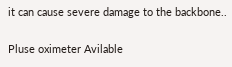it can cause severe damage to the backbone..

Pluse oximeter Avilable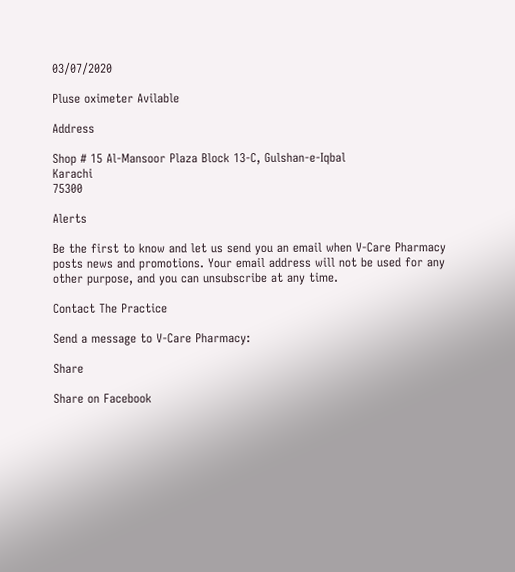03/07/2020

Pluse oximeter Avilable

Address

Shop # 15 Al-Mansoor Plaza Block 13-C, Gulshan-e-Iqbal
Karachi
75300

Alerts

Be the first to know and let us send you an email when V-Care Pharmacy posts news and promotions. Your email address will not be used for any other purpose, and you can unsubscribe at any time.

Contact The Practice

Send a message to V-Care Pharmacy:

Share

Share on Facebook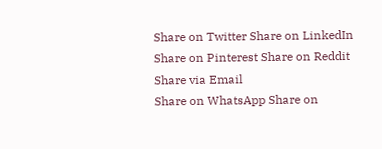Share on Twitter Share on LinkedIn
Share on Pinterest Share on Reddit Share via Email
Share on WhatsApp Share on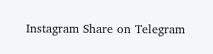Instagram Share on Telegram